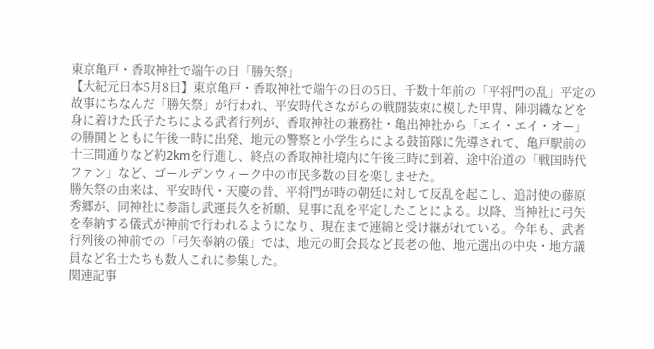東京亀戸・香取神社で端午の日「勝矢祭」
【大紀元日本5月8日】東京亀戸・香取神社で端午の日の5日、千数十年前の「平将門の乱」平定の故事にちなんだ「勝矢祭」が行われ、平安時代さながらの戦闘装束に模した甲冑、陣羽織などを身に着けた氏子たちによる武者行列が、香取神社の兼務社・亀出神社から「エイ・エイ・オー」の勝鬨とともに午後一時に出発、地元の警察と小学生らによる鼓笛隊に先導されて、亀戸駅前の十三間通りなど約2kmを行進し、終点の香取神社境内に午後三時に到着、途中沿道の「戦国時代ファン」など、ゴールデンウィーク中の市民多数の目を楽しませた。
勝矢祭の由来は、平安時代・天慶の昔、平将門が時の朝廷に対して反乱を起こし、追討使の藤原秀郷が、同神社に参詣し武運長久を祈願、見事に乱を平定したことによる。以降、当神社に弓矢を奉納する儀式が神前で行われるようになり、現在まで連綿と受け継がれている。今年も、武者行列後の神前での「弓矢奉納の儀」では、地元の町会長など長老の他、地元選出の中央・地方議員など名士たちも数人これに参集した。
関連記事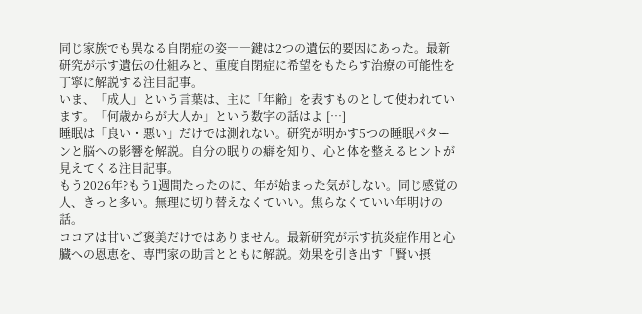同じ家族でも異なる自閉症の姿――鍵は2つの遺伝的要因にあった。最新研究が示す遺伝の仕組みと、重度自閉症に希望をもたらす治療の可能性を丁寧に解説する注目記事。
いま、「成人」という言葉は、主に「年齢」を表すものとして使われています。「何歳からが大人か」という数字の話はよ […]
睡眠は「良い・悪い」だけでは測れない。研究が明かす5つの睡眠パターンと脳への影響を解説。自分の眠りの癖を知り、心と体を整えるヒントが見えてくる注目記事。
もう2026年?もう1週間たったのに、年が始まった気がしない。同じ感覚の人、きっと多い。無理に切り替えなくていい。焦らなくていい年明けの話。
ココアは甘いご褒美だけではありません。最新研究が示す抗炎症作用と心臓への恩恵を、専門家の助言とともに解説。効果を引き出す「賢い摂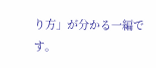り方」が分かる一編です。